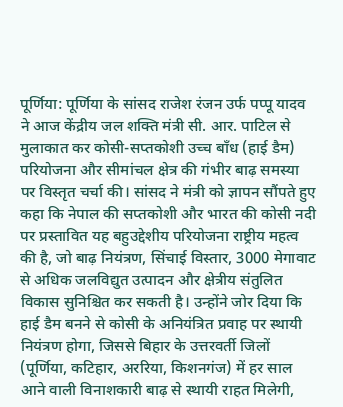पूर्णिया: पूर्णिया के सांसद राजेश रंजन उर्फ पप्पू यादव ने आज केंद्रीय जल शक्ति मंत्री सी. आर. पाटिल से मुलाकात कर कोसी-सप्तकोशी उच्च बाँध (हाई डैम) परियोजना और सीमांचल क्षेत्र की गंभीर बाढ़ समस्या पर विस्तृत चर्चा की। सांसद ने मंत्री को ज्ञापन सौंपते हुए कहा कि नेपाल की सप्तकोशी और भारत की कोसी नदी पर प्रस्तावित यह बहुउद्देशीय परियोजना राष्ट्रीय महत्व की है, जो बाढ़ नियंत्रण, सिंचाई विस्तार, 3000 मेगावाट से अधिक जलविद्युत उत्पादन और क्षेत्रीय संतुलित विकास सुनिश्चित कर सकती है। उन्होंने जोर दिया कि हाई डैम बनने से कोसी के अनियंत्रित प्रवाह पर स्थायी नियंत्रण होगा, जिससे बिहार के उत्तरवर्ती जिलों (पूर्णिया, कटिहार, अररिया, किशनगंज) में हर साल आने वाली विनाशकारी बाढ़ से स्थायी राहत मिलेगी,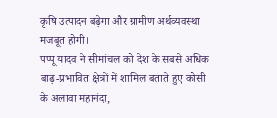कृषि उत्पादन बढ़ेगा और ग्रामीण अर्थव्यवस्था मजबूत होगी।
पप्पू यादव ने सीमांचल को देश के सबसे अधिक बाढ़-प्रभावित क्षेत्रों में शामिल बताते हुए कोसी के अलावा महानंदा,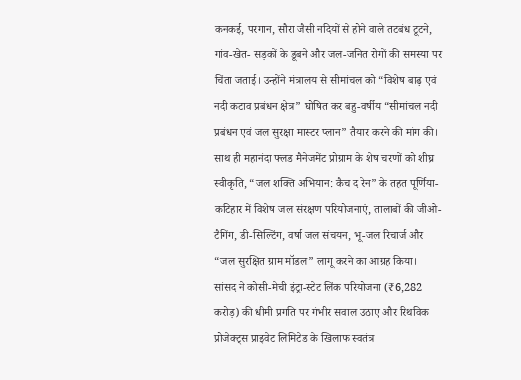कनकई, परगान, सौरा जैसी नदियों से होने वाले तटबंध टूटने, गांव-खेत- सड़कों के डूबने और जल-जनित रोगों की समस्या पर चिंता जताई। उन्होंने मंत्रालय से सीमांचल को “विशेष बाढ़ एवं नदी कटाव प्रबंधन क्षेत्र” घोषित कर बहु-वर्षीय “सीमांचल नदी प्रबंधन एवं जल सुरक्षा मास्टर प्लान” तैयार करने की मांग की। साथ ही महानंदा फ्लड मैनेजमेंट प्रोग्राम के शेष चरणों को शीघ्र स्वीकृति, “जल शक्ति अभियान: कैच द रेन” के तहत पूर्णिया-कटिहार में विशेष जल संरक्षण परियोजनाएं, तालाबों की जीओ-टैगिंग, डी-सिल्टिंग, वर्षा जल संचयन, भू-जल रिचार्ज और “जल सुरक्षित ग्राम मॉडल” लागू करने का आग्रह किया।
सांसद ने कोसी-मेची इंट्रा-स्टेट लिंक परियोजना (₹6,282 करोड़) की धीमी प्रगति पर गंभीर सवाल उठाए और रिथविक प्रोजेक्ट्स प्राइवेट लिमिटेड के खिलाफ स्वतंत्र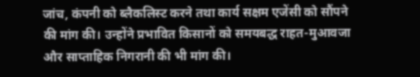जांच, कंपनी को ब्लैकलिस्ट करने तथा कार्य सक्षम एजेंसी को सौंपने की मांग की। उन्होंने प्रभावित किसानों को समयबद्ध राहत-मुआवजा और साप्ताहिक निगरानी की भी मांग की।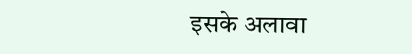इसके अलावा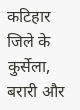कटिहार जिले के कुर्सेला, बरारी और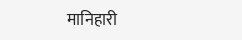मानिहारी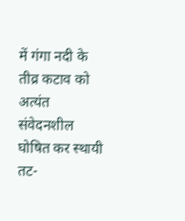में गंगा नदी के तीव्र कटाव को अत्यंत संवेदनशील घोषित कर स्थायी तट-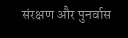संरक्षण और पुनर्वास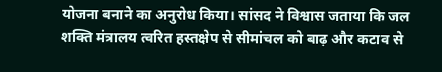योजना बनाने का अनुरोध किया। सांसद ने विश्वास जताया कि जल शक्ति मंत्रालय त्वरित हस्तक्षेप से सीमांचल को बाढ़ और कटाव से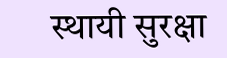स्थायी सुरक्षा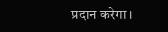प्रदान करेगा।